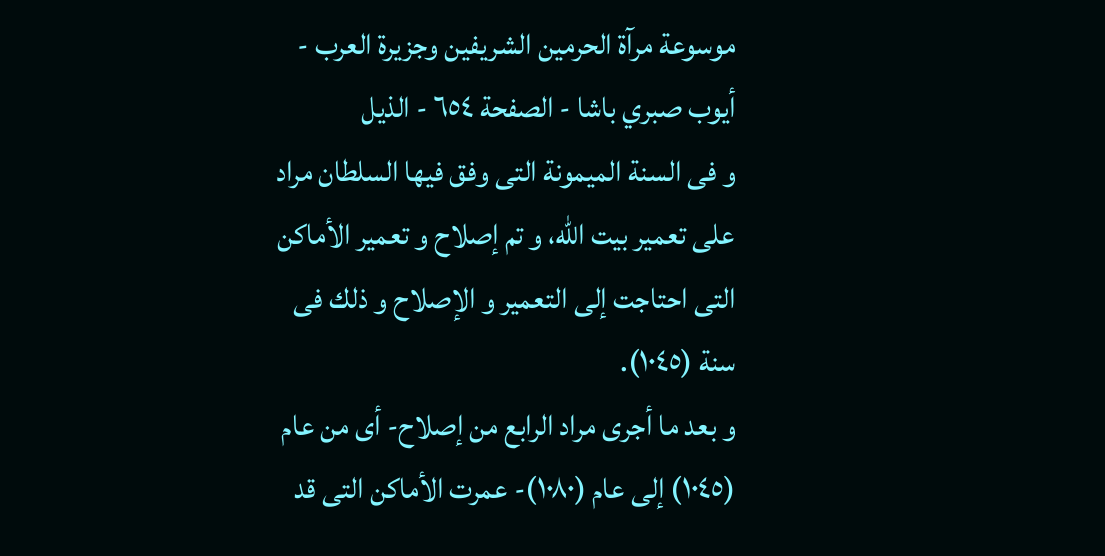موسوعة مرآة الحرمين الشريفين وجزيرة العرب - أيوب صبري باشا - الصفحة ٦٥٤ - الذيل
و فى السنة الميمونة التى وفق فيها السلطان مراد على تعمير بيت اللّه، و تم إصلاح و تعمير الأماكن التى احتاجت إلى التعمير و الإصلاح و ذلك فى سنة (١٠٤٥).
و بعد ما أجرى مراد الرابع من إصلاح- أى من عام (١٠٤٥) إلى عام (١٠٨٠)- عمرت الأماكن التى قد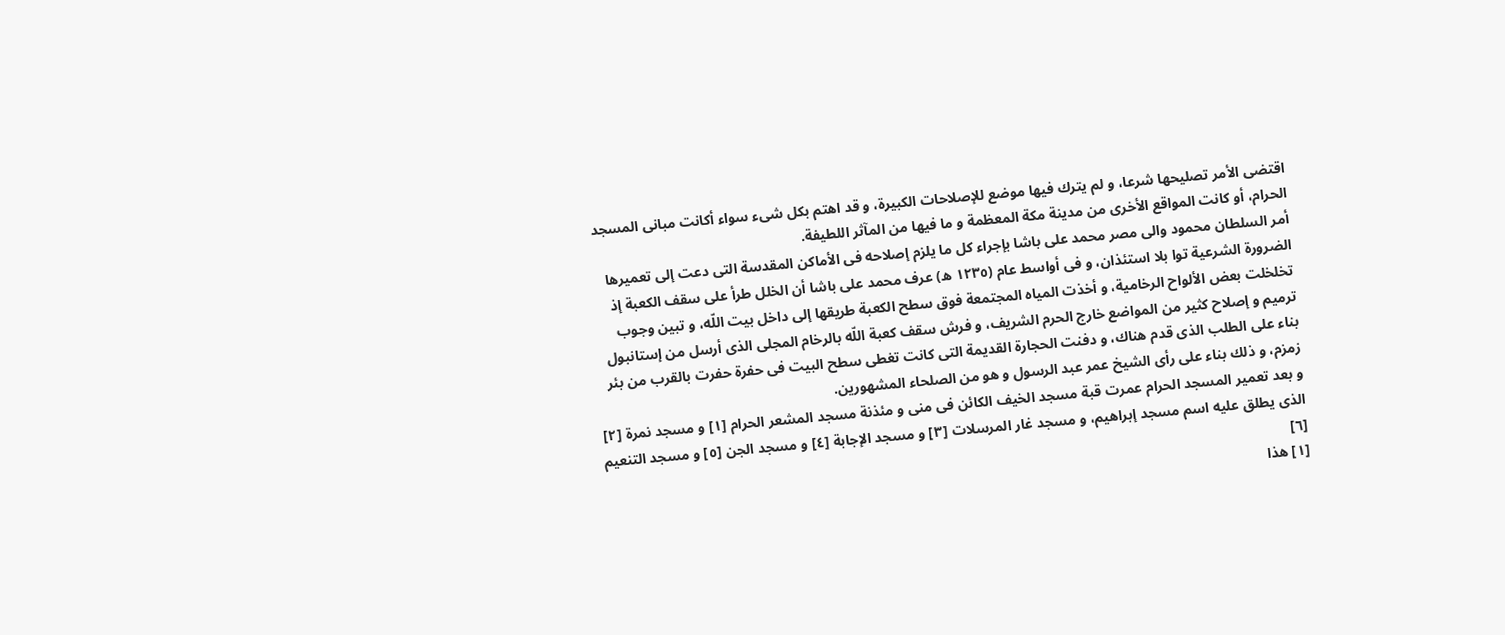اقتضى الأمر تصليحها شرعا، و لم يترك فيها موضع للإصلاحات الكبيرة، و قد اهتم بكل شىء سواء أكانت مبانى المسجد الحرام، أو كانت المواقع الأخرى من مدينة مكة المعظمة و ما فيها من المآثر اللطيفة.
أمر السلطان محمود والى مصر محمد على باشا بإجراء كل ما يلزم إصلاحه فى الأماكن المقدسة التى دعت إلى تعميرها الضرورة الشرعية توا بلا استئذان، و فى أواسط عام (١٢٣٥ ه) عرف محمد على باشا أن الخلل طرأ على سقف الكعبة إذ تخلخلت بعض الألواح الرخامية، و أخذت المياه المجتمعة فوق سطح الكعبة طريقها إلى داخل بيت اللّه، و تبين وجوب ترميم و إصلاح كثير من المواضع خارج الحرم الشريف، و فرش سقف كعبة اللّه بالرخام المجلى الذى أرسل من إستانبول بناء على الطلب الذى قدم هناك، و دفنت الحجارة القديمة التى كانت تغطى سطح البيت فى حفرة حفرت بالقرب من بئر زمزم، و ذلك بناء على رأى الشيخ عمر عبد الرسول و هو من الصلحاء المشهورين.
و بعد تعمير المسجد الحرام عمرت قبة مسجد الخيف الكائن فى منى و مئذنة مسجد المشعر الحرام [١] و مسجد نمرة [٢] الذى يطلق عليه اسم مسجد إبراهيم، و مسجد غار المرسلات [٣] و مسجد الإجابة [٤] و مسجد الجن [٥] و مسجد التنعيم [٦]
[١] هذا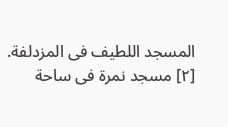المسجد اللطيف فى المزدلفة.
[٢] مسجد نمرة فى ساحة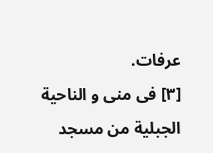عرفات.
[٣] فى منى و الناحية الجبلية من مسجد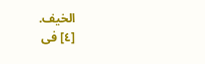الخيف.
[٤] فى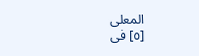المعلى
[٥] فى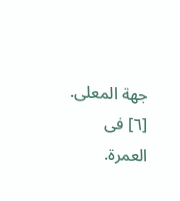جهة المعلى.
[٦] فى العمرة.